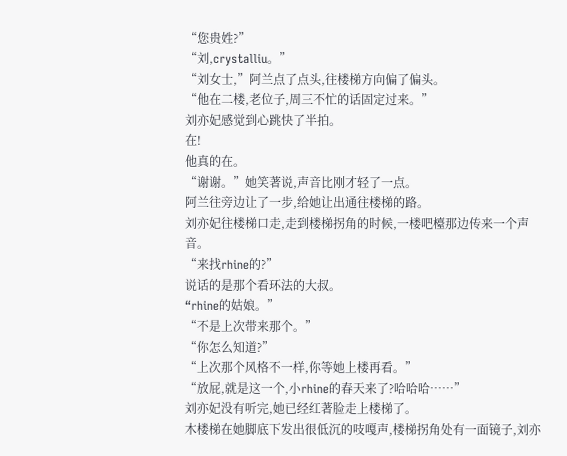“您贵姓?”
“刘,crystalliu。”
“刘女士,”阿兰点了点头,往楼梯方向偏了偏头。
“他在二楼,老位子,周三不忙的话固定过来。”
刘亦妃感觉到心跳快了半拍。
在!
他真的在。
“谢谢。”她笑著说,声音比刚才轻了一点。
阿兰往旁边让了一步,给她让出通往楼梯的路。
刘亦妃往楼梯口走,走到楼梯拐角的时候,一楼吧檯那边传来一个声音。
“来找rhine的?”
说话的是那个看环法的大叔。
“rhine的姑娘。”
“不是上次带来那个。”
“你怎么知道?”
“上次那个风格不一样,你等她上楼再看。”
“放屁,就是这一个,小rhine的春天来了?哈哈哈……”
刘亦妃没有听完,她已经红著脸走上楼梯了。
木楼梯在她脚底下发出很低沉的吱嘎声,楼梯拐角处有一面镜子,刘亦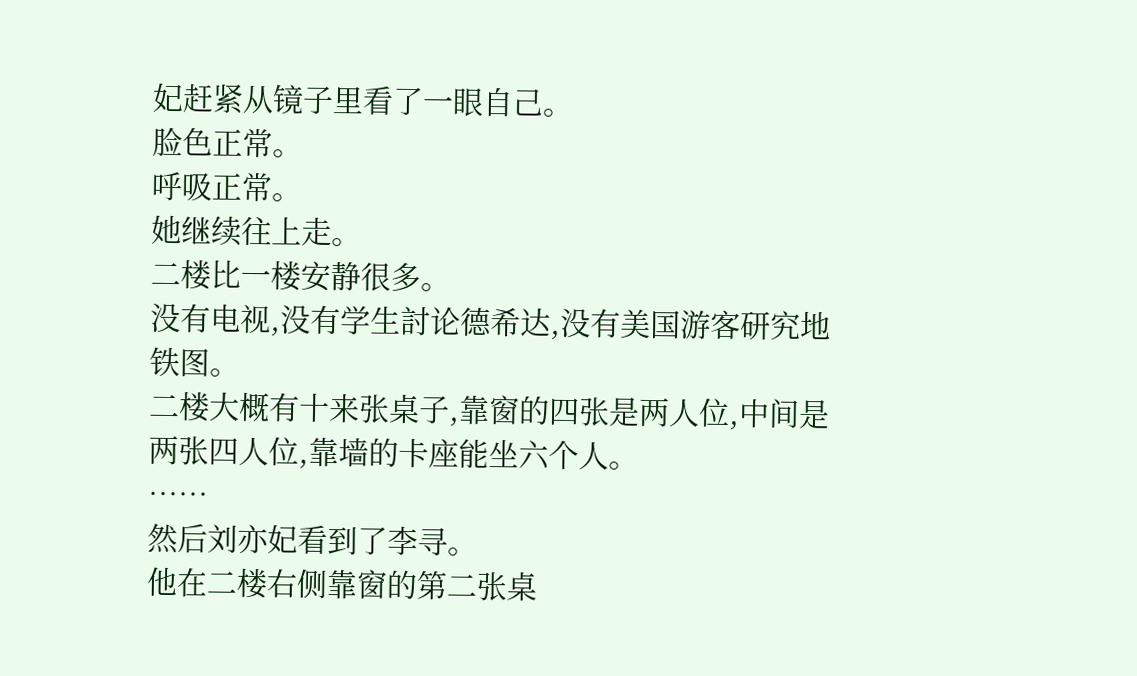妃赶紧从镜子里看了一眼自己。
脸色正常。
呼吸正常。
她继续往上走。
二楼比一楼安静很多。
没有电视,没有学生討论德希达,没有美国游客研究地铁图。
二楼大概有十来张桌子,靠窗的四张是两人位,中间是两张四人位,靠墙的卡座能坐六个人。
……
然后刘亦妃看到了李寻。
他在二楼右侧靠窗的第二张桌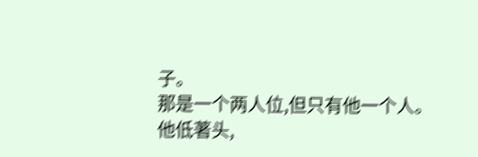子。
那是一个两人位,但只有他一个人。
他低著头,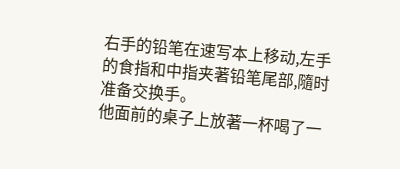右手的铅笔在速写本上移动,左手的食指和中指夹著铅笔尾部,隨时准备交换手。
他面前的桌子上放著一杯喝了一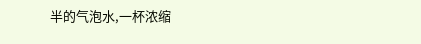半的气泡水,一杯浓缩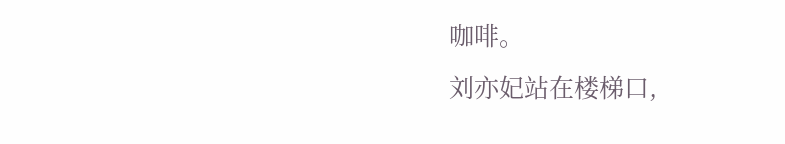咖啡。
刘亦妃站在楼梯口,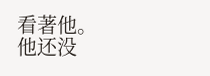看著他。
他还没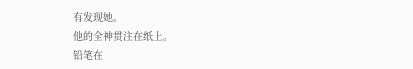有发现她。
他的全神贯注在纸上。
铅笔在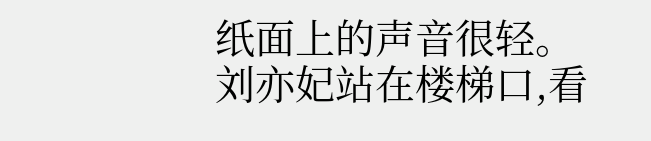纸面上的声音很轻。
刘亦妃站在楼梯口,看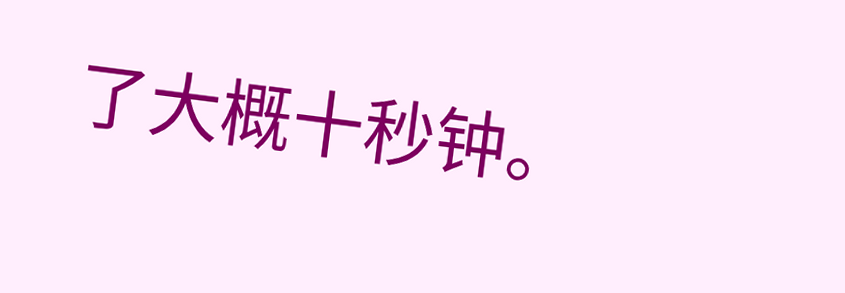了大概十秒钟。